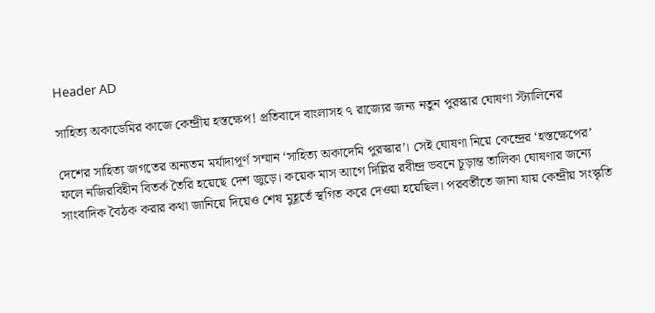Header AD

সাহিত্য অকাডেমির কাজে কেন্দ্রীয় হস্তক্ষেপ! প্রতিবাদে বাংলাসহ ৭ রাজ্যের জন্য নতুন পুরস্কার ঘোষণা স্ট্যালিনের

দেশের সাহিত্য জগতের অন্যতম মর্যাদাপূর্ণ সম্মান ‘সাহিত্য অকাদেমি পুরস্কার’। সেই ঘোষণা নিয়ে কেন্দ্রের ‘হস্তক্ষেপের’ ফলে নজিরবিহীন বিতর্ক তৈরি হয়েছে দেশ জুড়ে। কয়েক মাস আগে দিল্লির রবীন্দ্র ভবনে চূড়ান্ত তালিকা ঘোষণার জন্যে সাংবাদিক বৈঠক করার কথা জানিয়ে দিয়েও শেষ মুহূর্তে স্থগিত করে দেওয়া হয়েছিল। পরবর্তীতে জানা যায় কেন্দ্রীয় সংস্কৃতি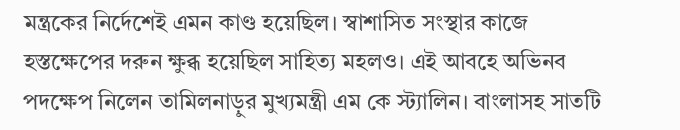মন্ত্রকের নির্দেশেই এমন কাণ্ড হয়েছিল। স্বাশাসিত সংস্থার কাজে হস্তক্ষেপের দরুন ক্ষুব্ধ হয়েছিল সাহিত্য মহলও। এই আবহে অভিনব পদক্ষেপ নিলেন তামিলনাড়ুর মুখ্যমন্ত্রী এম কে স্ট্যালিন। বাংলাসহ সাতটি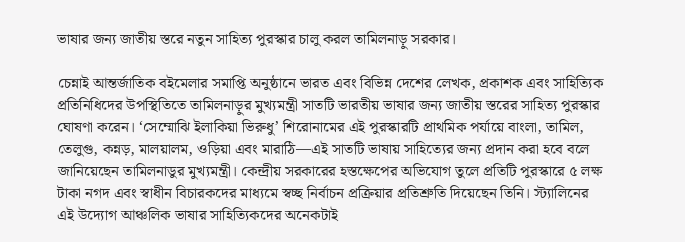ভাষার জন্য জাতীয় স্তরে নতুন সাহিত্য পুরস্কার চালু করল তামিলনাড়ু সরকার।

চেন্নাই আন্তর্জাতিক বইমেলার সমাপ্তি অনুষ্ঠানে ভারত এবং বিভিন্ন দেশের লেখক, প্রকাশক এবং সাহিত্যিক প্রতিনিধিদের উপস্থিতিতে তামিলনাড়ুর মুখ্যমন্ত্রী সাতটি ভারতীয় ভাষার জন্য জাতীয় স্তরের সাহিত্য পুরস্কার ঘোষণা করেন। ‘সেম্মোঝি ইলাকিয়া ভিরুধু’ শিরোনামের এই পুরস্কারটি প্রাথমিক পর্যায়ে বাংলা, তামিল, তেলুগু, কন্নড়, মালয়ালম, ওড়িয়া এবং মারাঠি—এই সাতটি ভাষায় সাহিত্যের জন্য প্রদান করা হবে বলে জানিয়েছেন তামিলনাডুর মুখ্যমন্ত্রী। কেন্দ্রীয় সরকারের হস্তক্ষেপের অভিযোগ তুলে প্রতিটি পুরস্কারে ৫ লক্ষ টাকা নগদ এবং স্বাধীন বিচারকদের মাধ্যমে স্বচ্ছ নির্বাচন প্রক্রিয়ার প্রতিশ্রুতি দিয়েছেন তিনি। স্ট্যালিনের এই উদ্যোগ আঞ্চলিক ভাষার সাহিত্যিকদের অনেকটাই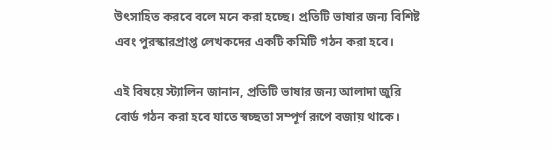উৎসাহিত করবে বলে মনে করা হচ্ছে। প্রতিটি ভাষার জন্য বিশিষ্ট এবং পুরস্কারপ্রাপ্ত লেখকদের একটি কমিটি গঠন করা হবে।

এই বিষয়ে স্ট্যালিন জানান, প্রতিটি ভাষার জন্য আলাদা জুরি বোর্ড গঠন করা হবে যাতে স্বচ্ছতা সম্পূর্ণ রূপে বজায় থাকে।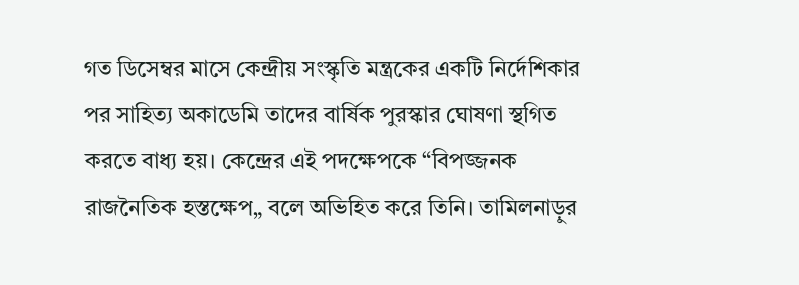গত ডিসেম্বর মাসে কেন্দ্রীয় সংস্কৃতি মন্ত্রকের একটি নির্দেশিকার পর সাহিত্য অকাডেমি তাদের বার্ষিক পুরস্কার ঘোষণা স্থগিত করতে বাধ্য হয়। কেন্দ্রের এই পদক্ষেপকে “বিপজ্জনক রাজনৈতিক হস্তক্ষেপ„ বলে অভিহিত করে তিনি। তামিলনাড়ুর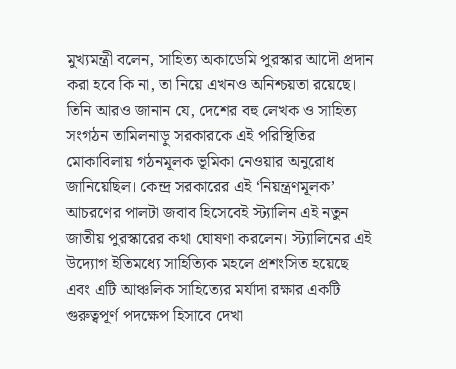মুখ্যমন্ত্রী বলেন, সাহিত্য অকাডেমি পুরস্কার আদৌ প্রদান করা হবে কি না, তা নিয়ে এখনও অনিশ্চয়তা রয়েছে। তিনি আরও জানান যে, দেশের বহু লেখক ও সাহিত্য সংগঠন তামিলনাড়ু সরকারকে এই পরিস্থিতির মোকাবিলায় গঠনমূলক ভূমিকা নেওয়ার অনুরোধ জানিয়েছিল। কেন্দ্র সরকারের এই ‘নিয়ন্ত্রণমূলক’ আচরণের পালটা জবাব হিসেবেই স্ট্যালিন এই নতুন জাতীয় পুরস্কারের কথা ঘোষণা করলেন। স্ট্যালিনের এই উদ্যোগ ইতিমধ্যে সাহিত্যিক মহলে প্রশংসিত হয়েছে এবং এটি আঞ্চলিক সাহিত্যের মর্যাদা রক্ষার একটি গুরুত্বপূর্ণ পদক্ষেপ হিসাবে দেখা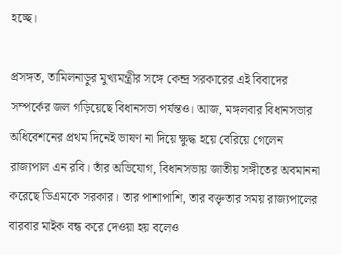হচ্ছে।

প্রসঙ্গত, তামিলনাড়ুর মুখ্যমন্ত্রীর সঙ্গে কেন্দ্র সরকারের এই বিবাদের সম্পর্কের জল গড়িয়েছে বিধানসভা পর্যন্তও। আজ, মঙ্গলবার বিধানসভার অধিবেশনের প্রথম দিনেই ভাষণ না দিয়ে ক্ষুদ্ধ হয়ে বেরিয়ে গেলেন রাজ্যপাল এন রবি। তাঁর অভিযোগ, বিধানসভায় জাতীয় সঙ্গীতের অবমাননা করেছে ডিএমকে সরকার। তার পাশাপাশি, তার বক্তৃতার সময় রাজ্যপালের বারবার মাইক বন্ধ করে দেওয়া হয় বলেও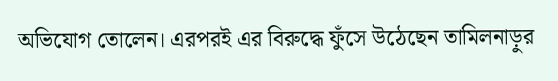অভিযোগ তোলেন। এরপরই এর বিরুদ্ধে ফুঁসে উঠেছেন তামিলনাড়ুর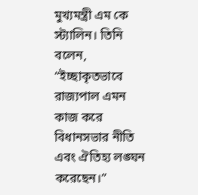মুখ্যমন্ত্রী এম কে স্ট্যালিন। তিনি বলেন, “ইচ্ছাকৃতভাবে রাজ্যপাল এমন কাজ করে বিধানসভার নীতি এবং ঐতিহ্য লঙ্ঘন করেছেন।”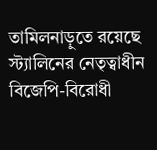তামিলনাড়ুতে রয়েছে স্ট্যালিনের নেতৃত্বাধীন বিজেপি-বিরোধী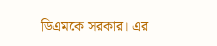ডিএমকে সরকার। এর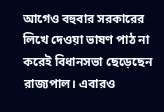আগেও বহুবার সরকারের লিখে দেওয়া ভাষণ পাঠ না করেই বিধানসভা ছেড়েছেন রাজ্যপাল। এবারও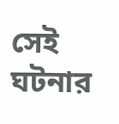সেই ঘটনার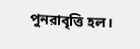পুনরাবৃত্তি হল।